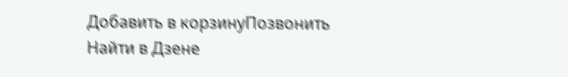Добавить в корзинуПозвонить
Найти в Дзене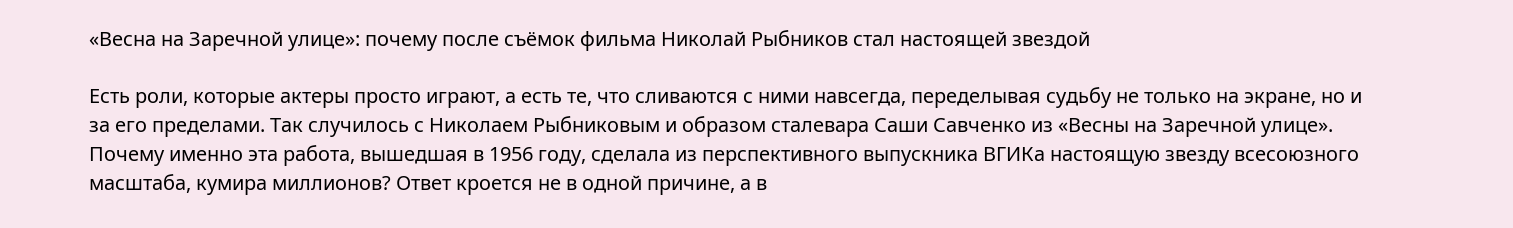«Весна на Заречной улице»: почему после съёмок фильма Николай Рыбников стал настоящей звездой

Есть роли, которые актеры просто играют, а есть те, что сливаются с ними навсегда, переделывая судьбу не только на экране, но и за его пределами. Так случилось с Николаем Рыбниковым и образом сталевара Саши Савченко из «Весны на Заречной улице». Почему именно эта работа, вышедшая в 1956 году, сделала из перспективного выпускника ВГИКа настоящую звезду всесоюзного масштаба, кумира миллионов? Ответ кроется не в одной причине, а в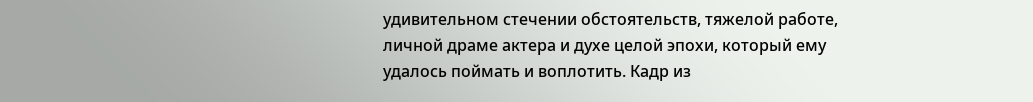удивительном стечении обстоятельств, тяжелой работе, личной драме актера и духе целой эпохи, который ему удалось поймать и воплотить. Кадр из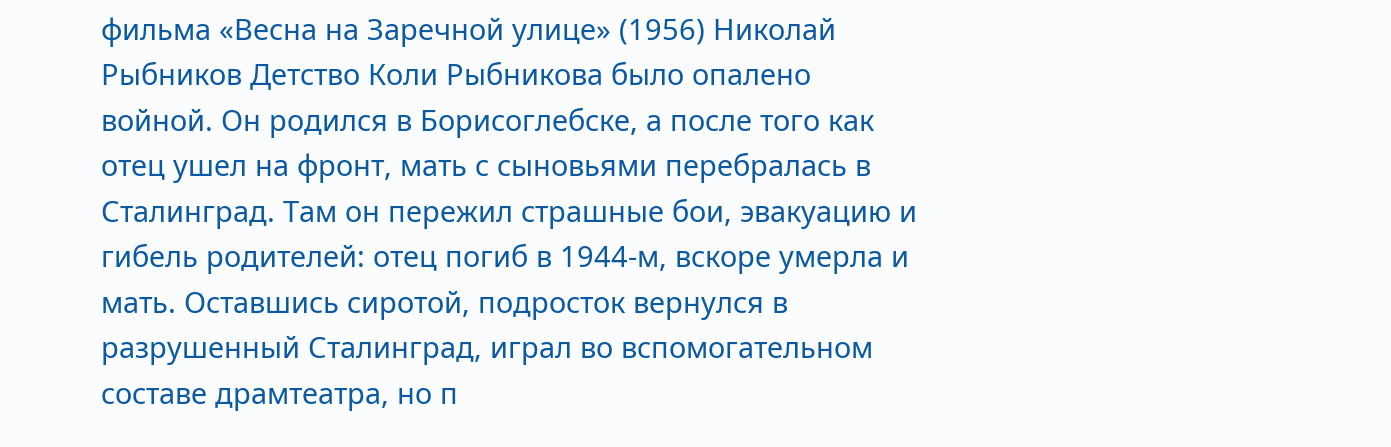фильма «Весна на Заречной улице» (1956) Николай Рыбников Детство Коли Рыбникова было опалено войной. Он родился в Борисоглебске, а после того как отец ушел на фронт, мать с сыновьями перебралась в Сталинград. Там он пережил страшные бои, эвакуацию и гибель родителей: отец погиб в 1944-м, вскоре умерла и мать. Оставшись сиротой, подросток вернулся в разрушенный Сталинград, играл во вспомогательном составе драмтеатра, но п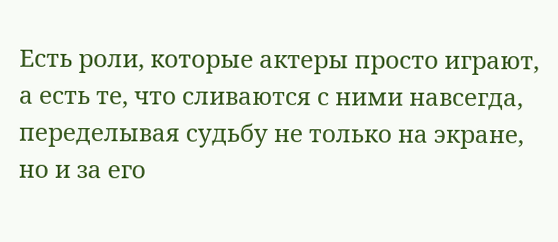Есть роли, которые актеры просто играют, а есть те, что сливаются с ними навсегда, переделывая судьбу не только на экране, но и за его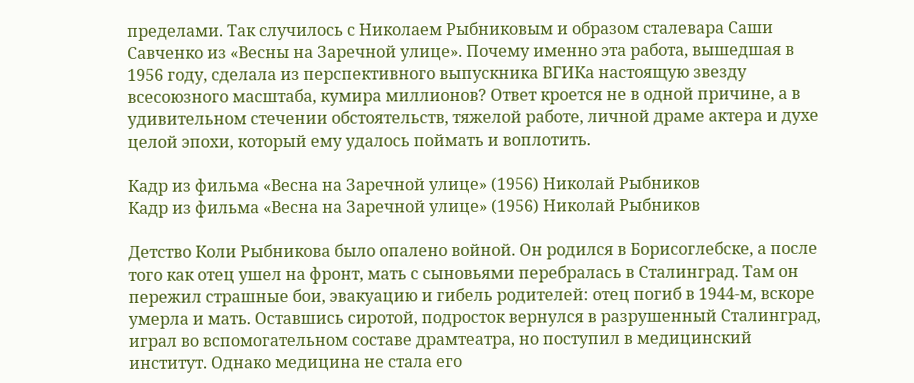пределами. Так случилось с Николаем Рыбниковым и образом сталевара Саши Савченко из «Весны на Заречной улице». Почему именно эта работа, вышедшая в 1956 году, сделала из перспективного выпускника ВГИКа настоящую звезду всесоюзного масштаба, кумира миллионов? Ответ кроется не в одной причине, а в удивительном стечении обстоятельств, тяжелой работе, личной драме актера и духе целой эпохи, который ему удалось поймать и воплотить.

Кадр из фильма «Весна на Заречной улице» (1956) Николай Рыбников
Кадр из фильма «Весна на Заречной улице» (1956) Николай Рыбников

Детство Коли Рыбникова было опалено войной. Он родился в Борисоглебске, а после того как отец ушел на фронт, мать с сыновьями перебралась в Сталинград. Там он пережил страшные бои, эвакуацию и гибель родителей: отец погиб в 1944-м, вскоре умерла и мать. Оставшись сиротой, подросток вернулся в разрушенный Сталинград, играл во вспомогательном составе драмтеатра, но поступил в медицинский институт. Однако медицина не стала его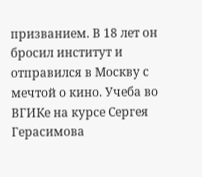призванием. В 18 лет он бросил институт и отправился в Москву с мечтой о кино. Учеба во ВГИКе на курсе Сергея Герасимова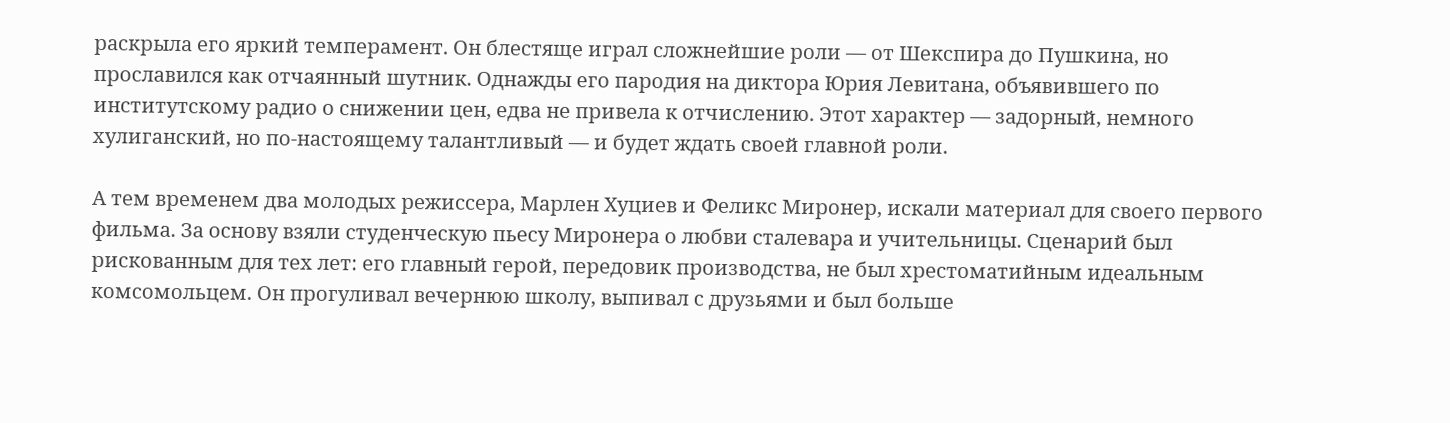раскрыла его яркий темперамент. Он блестяще играл сложнейшие роли — от Шекспира до Пушкина, но прославился как отчаянный шутник. Однажды его пародия на диктора Юрия Левитана, объявившего по институтскому радио о снижении цен, едва не привела к отчислению. Этот характер — задорный, немного хулиганский, но по-настоящему талантливый — и будет ждать своей главной роли.

А тем временем два молодых режиссера, Марлен Хуциев и Феликс Миронер, искали материал для своего первого фильма. За основу взяли студенческую пьесу Миронера о любви сталевара и учительницы. Сценарий был рискованным для тех лет: его главный герой, передовик производства, не был хрестоматийным идеальным комсомольцем. Он прогуливал вечернюю школу, выпивал с друзьями и был больше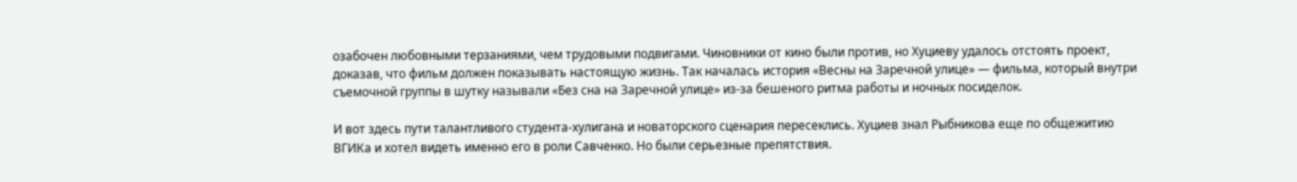озабочен любовными терзаниями, чем трудовыми подвигами. Чиновники от кино были против, но Хуциеву удалось отстоять проект, доказав, что фильм должен показывать настоящую жизнь. Так началась история «Весны на Заречной улице» — фильма, который внутри съемочной группы в шутку называли «Без сна на Заречной улице» из-за бешеного ритма работы и ночных посиделок.

И вот здесь пути талантливого студента-хулигана и новаторского сценария пересеклись. Хуциев знал Рыбникова еще по общежитию ВГИКа и хотел видеть именно его в роли Савченко. Но были серьезные препятствия.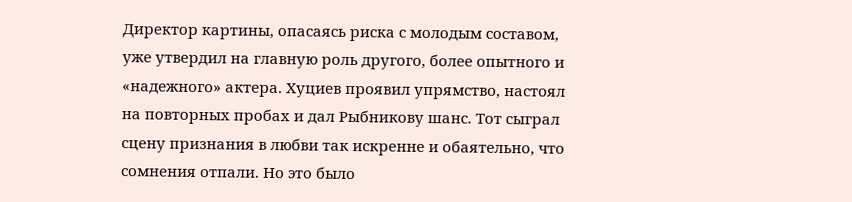Директор картины, опасаясь риска с молодым составом, уже утвердил на главную роль другого, более опытного и «надежного» актера. Хуциев проявил упрямство, настоял на повторных пробах и дал Рыбникову шанс. Тот сыграл сцену признания в любви так искренне и обаятельно, что сомнения отпали. Но это было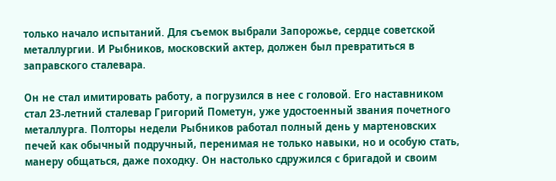только начало испытаний. Для съемок выбрали Запорожье, сердце советской металлургии. И Рыбников, московский актер, должен был превратиться в заправского сталевара.

Он не стал имитировать работу, а погрузился в нее с головой. Его наставником стал 23-летний сталевар Григорий Пометун, уже удостоенный звания почетного металлурга. Полторы недели Рыбников работал полный день у мартеновских печей как обычный подручный, перенимая не только навыки, но и особую стать, манеру общаться, даже походку. Он настолько сдружился с бригадой и своим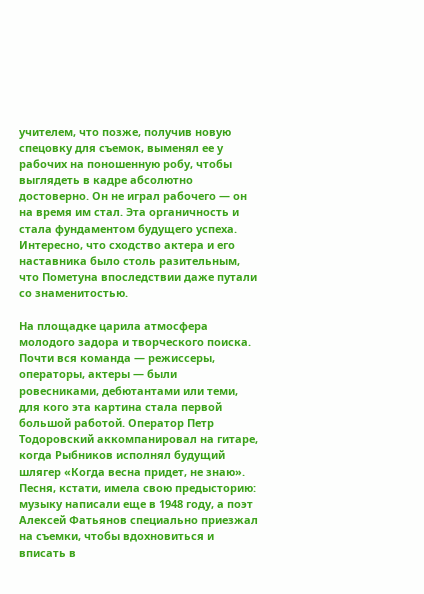учителем, что позже, получив новую спецовку для съемок, выменял ее у рабочих на поношенную робу, чтобы выглядеть в кадре абсолютно достоверно. Он не играл рабочего — он на время им стал. Эта органичность и стала фундаментом будущего успеха. Интересно, что сходство актера и его наставника было столь разительным, что Пометуна впоследствии даже путали со знаменитостью.

На площадке царила атмосфера молодого задора и творческого поиска. Почти вся команда — режиссеры, операторы, актеры — были ровесниками, дебютантами или теми, для кого эта картина стала первой большой работой. Оператор Петр Тодоровский аккомпанировал на гитаре, когда Рыбников исполнял будущий шлягер «Когда весна придет, не знаю». Песня, кстати, имела свою предысторию: музыку написали еще в 1948 году, а поэт Алексей Фатьянов специально приезжал на съемки, чтобы вдохновиться и вписать в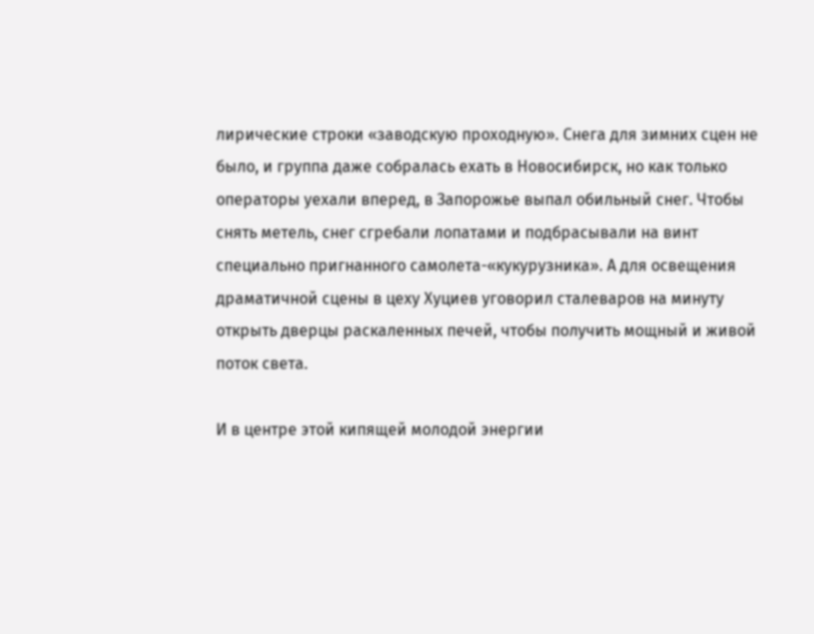лирические строки «заводскую проходную». Снега для зимних сцен не было, и группа даже собралась ехать в Новосибирск, но как только операторы уехали вперед, в Запорожье выпал обильный снег. Чтобы снять метель, снег сгребали лопатами и подбрасывали на винт специально пригнанного самолета-«кукурузника». А для освещения драматичной сцены в цеху Хуциев уговорил сталеваров на минуту открыть дверцы раскаленных печей, чтобы получить мощный и живой поток света.

И в центре этой кипящей молодой энергии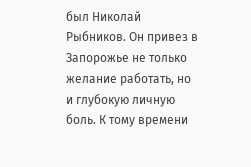был Николай Рыбников. Он привез в Запорожье не только желание работать, но и глубокую личную боль. К тому времени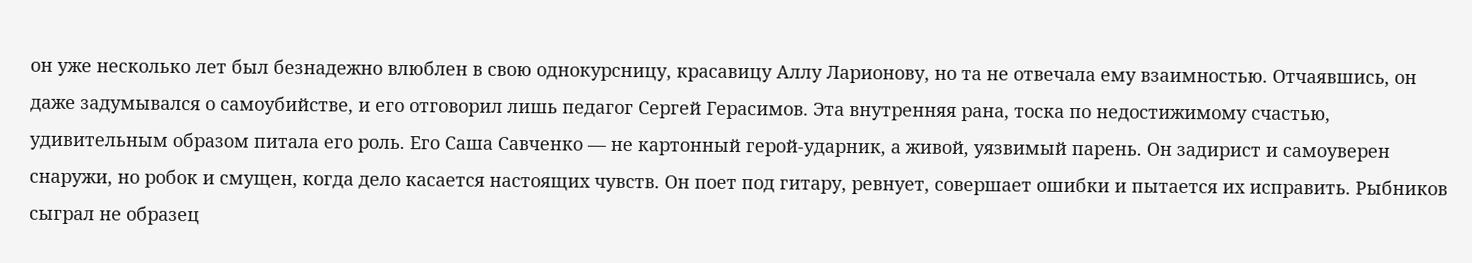он уже несколько лет был безнадежно влюблен в свою однокурсницу, красавицу Аллу Ларионову, но та не отвечала ему взаимностью. Отчаявшись, он даже задумывался о самоубийстве, и его отговорил лишь педагог Сергей Герасимов. Эта внутренняя рана, тоска по недостижимому счастью, удивительным образом питала его роль. Его Саша Савченко — не картонный герой-ударник, а живой, уязвимый парень. Он задирист и самоуверен снаружи, но робок и смущен, когда дело касается настоящих чувств. Он поет под гитару, ревнует, совершает ошибки и пытается их исправить. Рыбников сыграл не образец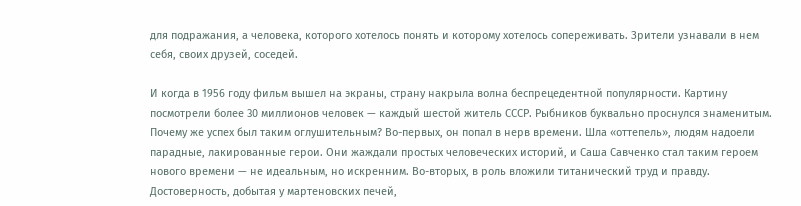для подражания, а человека, которого хотелось понять и которому хотелось сопереживать. Зрители узнавали в нем себя, своих друзей, соседей.

И когда в 1956 году фильм вышел на экраны, страну накрыла волна беспрецедентной популярности. Картину посмотрели более 30 миллионов человек — каждый шестой житель СССР. Рыбников буквально проснулся знаменитым. Почему же успех был таким оглушительным? Во-первых, он попал в нерв времени. Шла «оттепель», людям надоели парадные, лакированные герои. Они жаждали простых человеческих историй, и Саша Савченко стал таким героем нового времени — не идеальным, но искренним. Во-вторых, в роль вложили титанический труд и правду. Достоверность, добытая у мартеновских печей,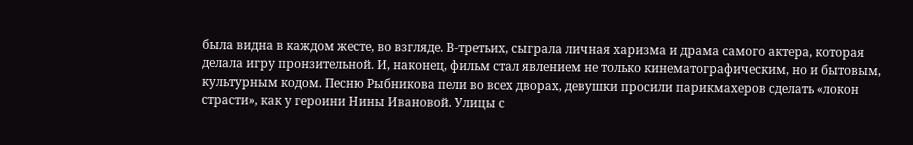была видна в каждом жесте, во взгляде. В-третьих, сыграла личная харизма и драма самого актера, которая делала игру пронзительной. И, наконец, фильм стал явлением не только кинематографическим, но и бытовым, культурным кодом. Песню Рыбникова пели во всех дворах, девушки просили парикмахеров сделать «локон страсти», как у героини Нины Ивановой. Улицы с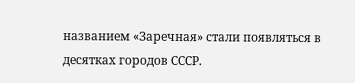названием «Заречная» стали появляться в десятках городов СССР.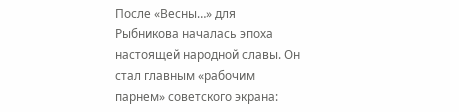После «Весны…» для Рыбникова началась эпоха настоящей народной славы. Он стал главным «рабочим парнем» советского экрана: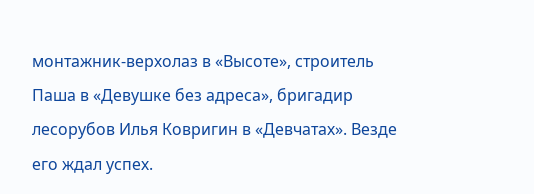монтажник-верхолаз в «Высоте», строитель Паша в «Девушке без адреса», бригадир лесорубов Илья Ковригин в «Девчатах». Везде его ждал успех.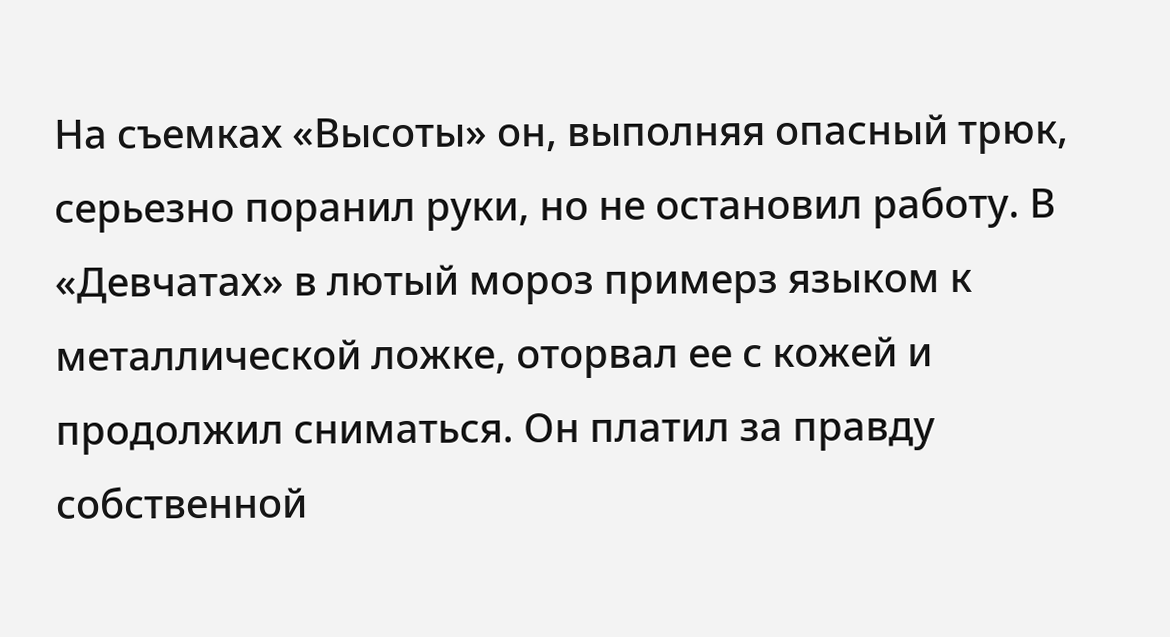На съемках «Высоты» он, выполняя опасный трюк, серьезно поранил руки, но не остановил работу. В «Девчатах» в лютый мороз примерз языком к металлической ложке, оторвал ее с кожей и продолжил сниматься. Он платил за правду собственной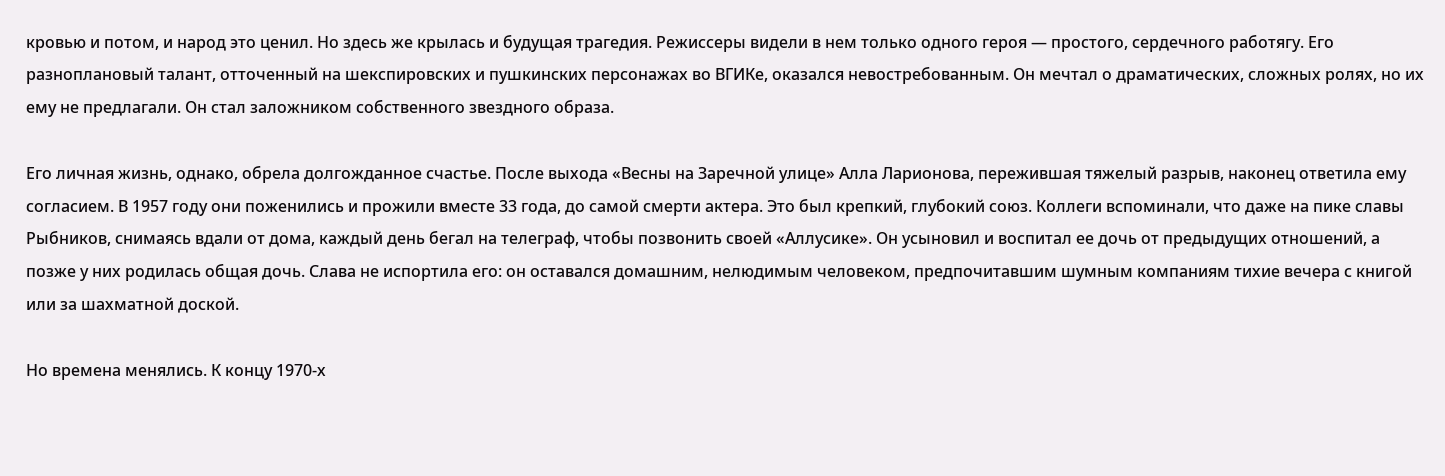кровью и потом, и народ это ценил. Но здесь же крылась и будущая трагедия. Режиссеры видели в нем только одного героя — простого, сердечного работягу. Его разноплановый талант, отточенный на шекспировских и пушкинских персонажах во ВГИКе, оказался невостребованным. Он мечтал о драматических, сложных ролях, но их ему не предлагали. Он стал заложником собственного звездного образа.

Его личная жизнь, однако, обрела долгожданное счастье. После выхода «Весны на Заречной улице» Алла Ларионова, пережившая тяжелый разрыв, наконец ответила ему согласием. В 1957 году они поженились и прожили вместе 33 года, до самой смерти актера. Это был крепкий, глубокий союз. Коллеги вспоминали, что даже на пике славы Рыбников, снимаясь вдали от дома, каждый день бегал на телеграф, чтобы позвонить своей «Аллусике». Он усыновил и воспитал ее дочь от предыдущих отношений, а позже у них родилась общая дочь. Слава не испортила его: он оставался домашним, нелюдимым человеком, предпочитавшим шумным компаниям тихие вечера с книгой или за шахматной доской.

Но времена менялись. К концу 1970-х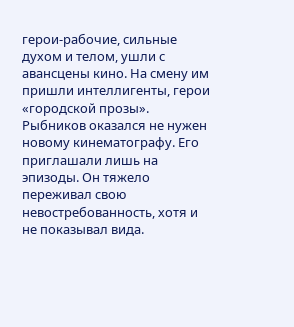герои-рабочие, сильные духом и телом, ушли с авансцены кино. На смену им пришли интеллигенты, герои «городской прозы». Рыбников оказался не нужен новому кинематографу. Его приглашали лишь на эпизоды. Он тяжело переживал свою невостребованность, хотя и не показывал вида.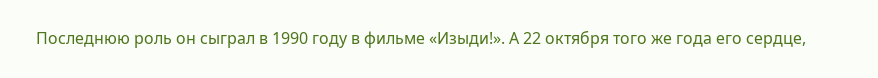Последнюю роль он сыграл в 1990 году в фильме «Изыди!». А 22 октября того же года его сердце,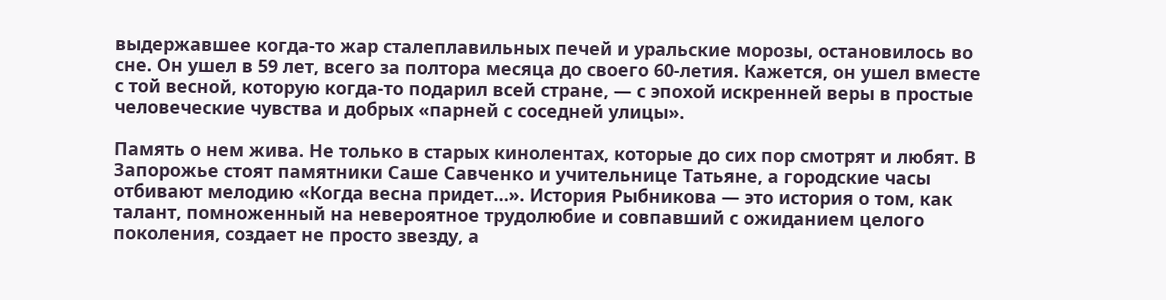выдержавшее когда-то жар сталеплавильных печей и уральские морозы, остановилось во сне. Он ушел в 59 лет, всего за полтора месяца до своего 60-летия. Кажется, он ушел вместе с той весной, которую когда-то подарил всей стране, — с эпохой искренней веры в простые человеческие чувства и добрых «парней с соседней улицы».

Память о нем жива. Не только в старых кинолентах, которые до сих пор смотрят и любят. В Запорожье стоят памятники Саше Савченко и учительнице Татьяне, а городские часы отбивают мелодию «Когда весна придет…». История Рыбникова — это история о том, как талант, помноженный на невероятное трудолюбие и совпавший с ожиданием целого поколения, создает не просто звезду, а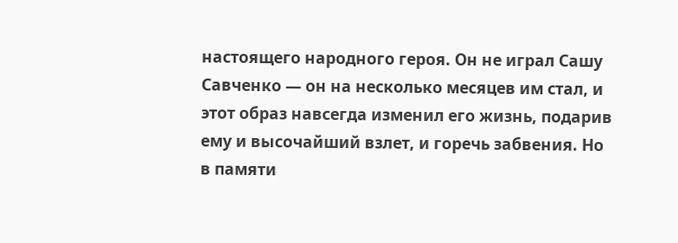настоящего народного героя. Он не играл Сашу Савченко — он на несколько месяцев им стал, и этот образ навсегда изменил его жизнь, подарив ему и высочайший взлет, и горечь забвения. Но в памяти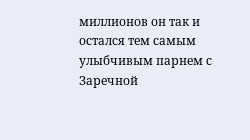миллионов он так и остался тем самым улыбчивым парнем с Заречной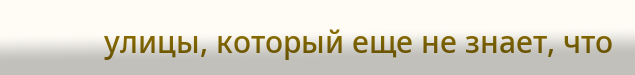улицы, который еще не знает, что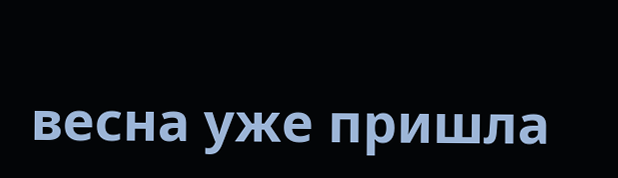весна уже пришла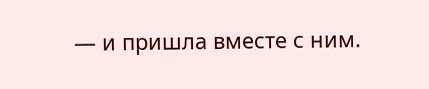— и пришла вместе с ним.